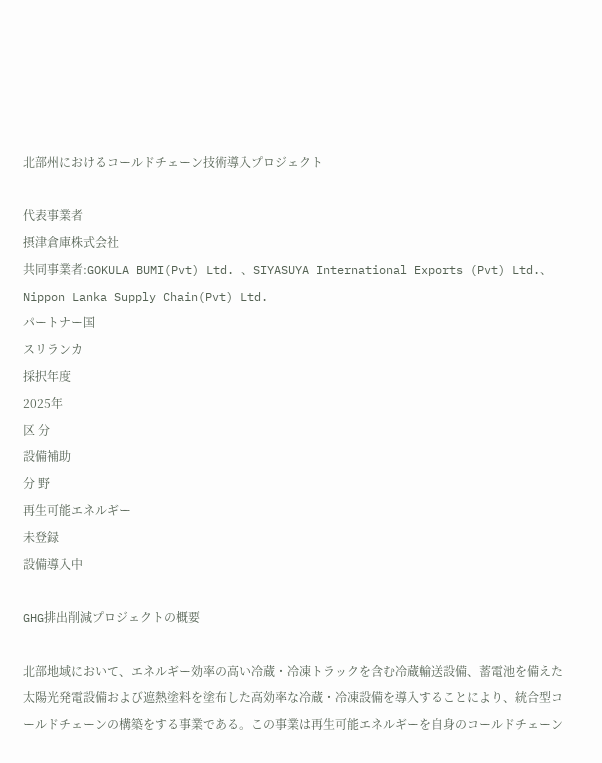北部州におけるコールドチェーン技術導入プロジェクト

代表事業者
摂津倉庫株式会社
共同事業者:GOKULA BUMI(Pvt) Ltd. 、SIYASUYA International Exports (Pvt) Ltd.、Nippon Lanka Supply Chain(Pvt) Ltd.
パートナー国
スリランカ
採択年度
2025年
区 分
設備補助
分 野
再生可能エネルギー
未登録
設備導入中

GHG排出削減プロジェクトの概要

北部地域において、エネルギー効率の高い冷蔵・冷凍トラックを含む冷蔵輸送設備、蓄電池を備えた太陽光発電設備および遮熱塗料を塗布した高効率な冷蔵・冷凍設備を導入することにより、統合型コールドチェーンの構築をする事業である。この事業は再生可能エネルギーを自身のコールドチェーン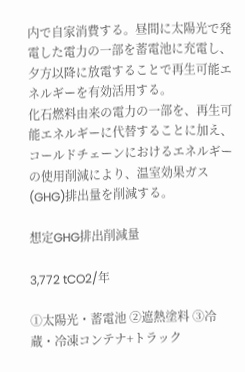内で自家消費する。昼間に太陽光で発電した電力の一部を蓄電池に充電し、夕方以降に放電することで再生可能エネルギーを有効活用する。
化石燃料由来の電力の一部を、再生可能エネルギーに代替することに加え、コールドチェーンにおけるエネルギーの使用削減により、温室効果ガス(GHG)排出量を削減する。

想定GHG排出削減量

3,772 tCO2/年

①太陽光・蓄電池 ②遮熱塗料 ③冷蔵・冷凍コンテナ+トラック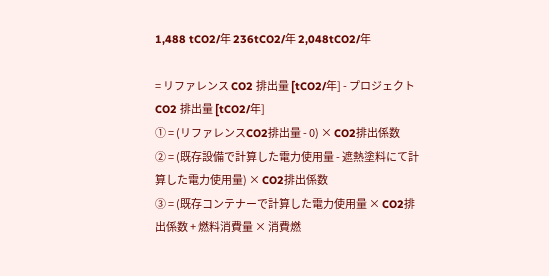1,488 tCO2/年 236tCO2/年 2,048tCO2/年

= リファレンス CO2 排出量 [tCO2/年] - プロジェクトCO2 排出量 [tCO2/年]
① = (リファレンスCO2排出量 - 0) × CO2排出係数
② = (既存設備で計算した電力使用量 - 遮熱塗料にて計算した電力使用量) × CO2排出係数
③ = (既存コンテナーで計算した電力使用量 × CO2排出係数 + 燃料消費量 × 消費燃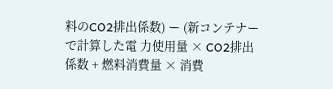料のCO2排出係数) ー (新コンテナーで計算した電 力使用量 × CO2排出係数 + 燃料消費量 × 消費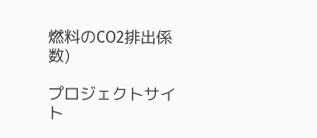燃料のCO2排出係数)

プロジェクトサイト